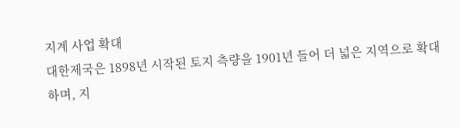지계 사업 확대
대한제국은 1898년 시작된 토지 측량을 1901년 들어 더 넓은 지역으로 확대하며, 지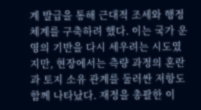계 발급을 통해 근대적 조세와 행정 체계를 구축하려 했다. 이는 국가 운영의 기반을 다시 세우려는 시도였지만, 현장에서는 측량 과정의 혼란과 토지 소유 관계를 둘러싼 저항도 함께 나타났다. 재정을 총괄한 이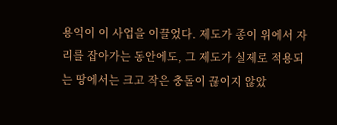용익이 이 사업을 이끌었다. 제도가 종이 위에서 자리를 잡아가는 동안에도, 그 제도가 실제로 적용되는 땅에서는 크고 작은 충돌이 끊이지 않았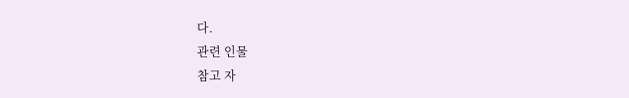다.
관련 인물
참고 자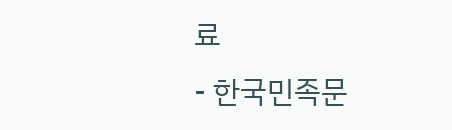료
- 한국민족문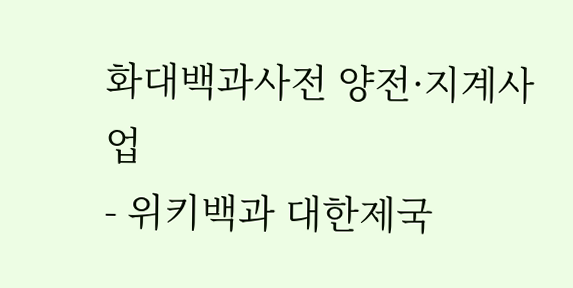화대백과사전 양전·지계사업
- 위키백과 대한제국